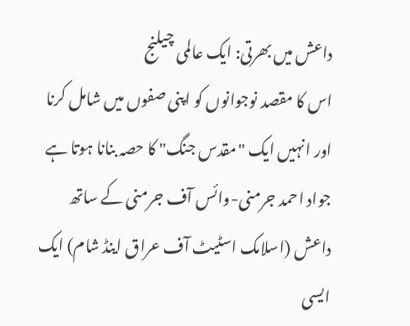داعش میں بھرتی: ایک عالمی چیلنج
اس کا مقصد نوجوانوں کو اپنی صفوں میں شامل کرنا اور انہیں ایک "مقدس جنگ" کا حصہ بنانا ہوتا ہے
جواد احمد جرمنی-وائس آف جرمنی کے ساتھ
داعش (اسلامک اسٹیٹ آف عراق اینڈ شام) ایک ایسی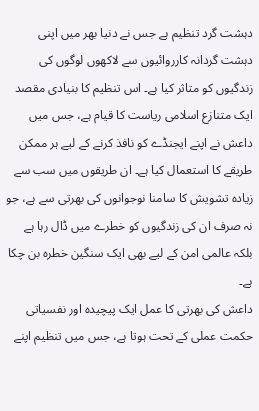دہشت گرد تنظیم ہے جس نے دنیا بھر میں اپنی دہشت گردانہ کارروائیوں سے لاکھوں لوگوں کی زندگیوں کو متاثر کیا ہے۔ اس تنظیم کا بنیادی مقصد ایک متنازع اسلامی ریاست کا قیام ہے، جس میں داعش نے اپنے ایجنڈے کو نافذ کرنے کے لیے ہر ممکن طریقے کا استعمال کیا ہے۔ ان طریقوں میں سب سے زیادہ تشویش کا سامنا نوجوانوں کی بھرتی سے ہے، جو نہ صرف ان کی زندگیوں کو خطرے میں ڈال رہا ہے بلکہ عالمی امن کے لیے بھی ایک سنگین خطرہ بن چکا ہے۔
داعش کی بھرتی کا عمل ایک پیچیدہ اور نفسیاتی حکمت عملی کے تحت ہوتا ہے، جس میں تنظیم اپنے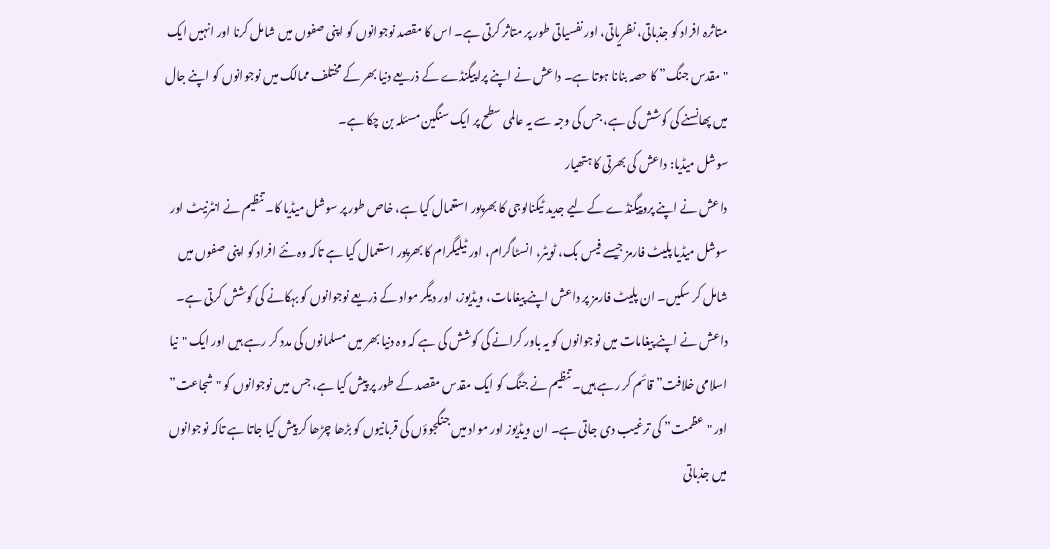متاثرہ افراد کو جذباتی، نظریاتی، اور نفسیاتی طور پر متاثر کرتی ہے۔ اس کا مقصد نوجوانوں کو اپنی صفوں میں شامل کرنا اور انہیں ایک "مقدس جنگ” کا حصہ بنانا ہوتا ہے۔ داعش نے اپنے پراپیگنڈے کے ذریعے دنیا بھر کے مختلف ممالک میں نوجوانوں کو اپنے جال میں پھانسنے کی کوشش کی ہے، جس کی وجہ سے یہ عالمی سطح پر ایک سنگین مسئلہ بن چکا ہے۔
سوشل میڈیا: داعش کی بھرتی کا ہتھیار
داعش نے اپنے پروپیگنڈے کے لیے جدید ٹیکنالوجی کا بھرپور استعمال کیا ہے، خاص طور پر سوشل میڈیا کا۔ تنظیم نے انٹرنیٹ اور سوشل میڈیا پلیٹ فارمز جیسے فیس بک، ٹویٹر، انسٹاگرام، اور ٹیلیگرام کا بھرپور استعمال کیا ہے تاکہ وہ نئے افراد کو اپنی صفوں میں شامل کر سکیں۔ ان پلیٹ فارمز پر داعش اپنے پیغامات، ویڈیوز، اور دیگر مواد کے ذریعے نوجوانوں کو بہکانے کی کوشش کرتی ہے۔
داعش نے اپنے پیغامات میں نوجوانوں کو یہ باور کرانے کی کوشش کی ہے کہ وہ دنیا بھر میں مسلمانوں کی مدد کر رہے ہیں اور ایک "نیا اسلامی خلافت” قائم کر رہے ہیں۔ تنظیم نے جنگ کو ایک مقدس مقصد کے طور پر پیش کیا ہے، جس میں نوجوانوں کو "شجاعت” اور "عظمت” کی ترغیب دی جاتی ہے۔ ان ویڈیوز اور مواد میں جنگجوؤں کی قربانیوں کو بڑھا چڑھا کر پیش کیا جاتا ہے تاکہ نوجوانوں میں جذباتی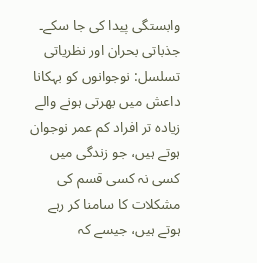وابستگی پیدا کی جا سکے۔
جذباتی بحران اور نظریاتی تسلسل: نوجوانوں کو بہکانا
داعش میں بھرتی ہونے والے زیادہ تر افراد کم عمر نوجوان ہوتے ہیں، جو زندگی میں کسی نہ کسی قسم کی مشکلات کا سامنا کر رہے ہوتے ہیں، جیسے کہ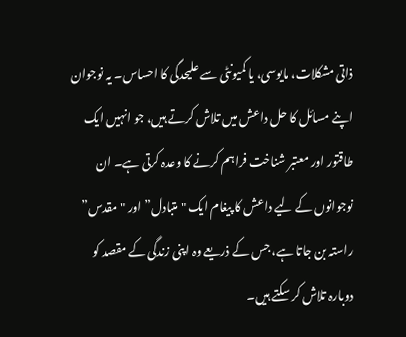ذاتی مشکلات، مایوسی، یا کمیونٹی سے علیحدگی کا احساس۔ یہ نوجوان اپنے مسائل کا حل داعش میں تلاش کرتے ہیں، جو انہیں ایک طاقتور اور معتبر شناخت فراہم کرنے کا وعدہ کرتی ہے۔ ان نوجوانوں کے لیے داعش کا پیغام ایک "متبادل” اور "مقدس” راستہ بن جاتا ہے، جس کے ذریعے وہ اپنی زندگی کے مقصد کو دوبارہ تلاش کر سکتے ہیں۔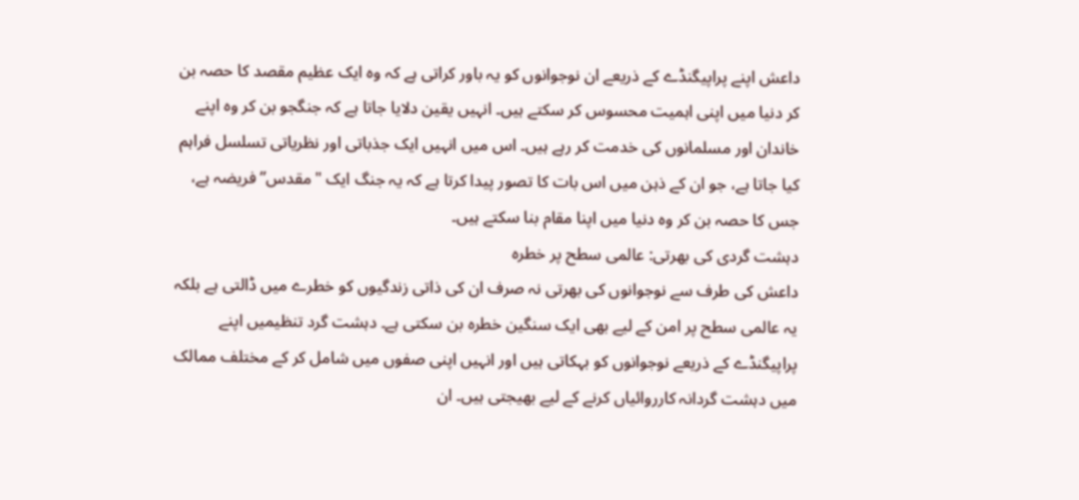داعش اپنے پراپیگنڈے کے ذریعے ان نوجوانوں کو یہ باور کراتی ہے کہ وہ ایک عظیم مقصد کا حصہ بن کر دنیا میں اپنی اہمیت محسوس کر سکتے ہیں۔ انہیں یقین دلایا جاتا ہے کہ جنگجو بن کر وہ اپنے خاندان اور مسلمانوں کی خدمت کر رہے ہیں۔ اس میں انہیں ایک جذباتی اور نظریاتی تسلسل فراہم کیا جاتا ہے، جو ان کے ذہن میں اس بات کا تصور پیدا کرتا ہے کہ یہ جنگ ایک "مقدس” فریضہ ہے، جس کا حصہ بن کر وہ دنیا میں اپنا مقام بنا سکتے ہیں۔
دہشت گردی کی بھرتی: عالمی سطح پر خطرہ
داعش کی طرف سے نوجوانوں کی بھرتی نہ صرف ان کی ذاتی زندگیوں کو خطرے میں ڈالتی ہے بلکہ یہ عالمی سطح پر امن کے لیے بھی ایک سنگین خطرہ بن سکتی ہے۔ دہشت گرد تنظیمیں اپنے پراپیگنڈے کے ذریعے نوجوانوں کو بہکاتی ہیں اور انہیں اپنی صفوں میں شامل کر کے مختلف ممالک میں دہشت گردانہ کارروائیاں کرنے کے لیے بھیجتی ہیں۔ ان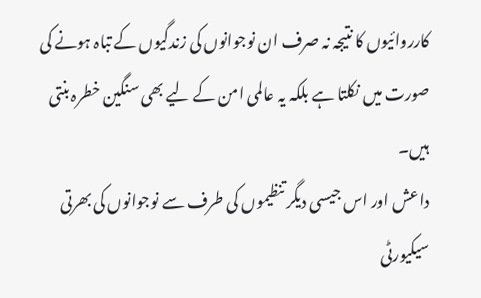کارروائیوں کا نتیجہ نہ صرف ان نوجوانوں کی زندگیوں کے تباہ ہونے کی صورت میں نکلتا ہے بلکہ یہ عالمی امن کے لیے بھی سنگین خطرہ بنتی ہیں۔
داعش اور اس جیسی دیگر تنظیموں کی طرف سے نوجوانوں کی بھرتی سیکیورٹی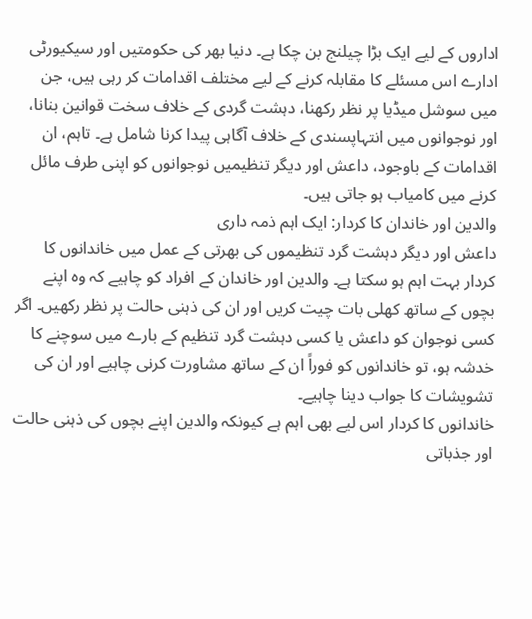اداروں کے لیے ایک بڑا چیلنج بن چکا ہے۔ دنیا بھر کی حکومتیں اور سیکیورٹی ادارے اس مسئلے کا مقابلہ کرنے کے لیے مختلف اقدامات کر رہی ہیں، جن میں سوشل میڈیا پر نظر رکھنا، دہشت گردی کے خلاف سخت قوانین بنانا، اور نوجوانوں میں انتہاپسندی کے خلاف آگاہی پیدا کرنا شامل ہے۔ تاہم، ان اقدامات کے باوجود، داعش اور دیگر تنظیمیں نوجوانوں کو اپنی طرف مائل کرنے میں کامیاب ہو جاتی ہیں۔
والدین اور خاندان کا کردار: ایک اہم ذمہ داری
داعش اور دیگر دہشت گرد تنظیموں کی بھرتی کے عمل میں خاندانوں کا کردار بہت اہم ہو سکتا ہے۔ والدین اور خاندان کے افراد کو چاہیے کہ وہ اپنے بچوں کے ساتھ کھلی بات چیت کریں اور ان کی ذہنی حالت پر نظر رکھیں۔ اگر کسی نوجوان کو داعش یا کسی دہشت گرد تنظیم کے بارے میں سوچنے کا خدشہ ہو، تو خاندانوں کو فوراً ان کے ساتھ مشاورت کرنی چاہیے اور ان کی تشویشات کا جواب دینا چاہیے۔
خاندانوں کا کردار اس لیے بھی اہم ہے کیونکہ والدین اپنے بچوں کی ذہنی حالت اور جذباتی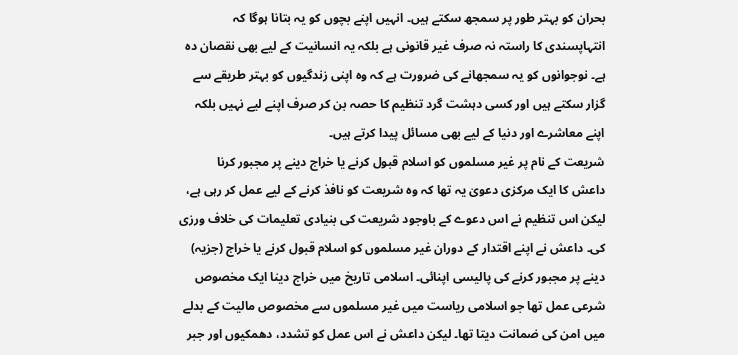بحران کو بہتر طور پر سمجھ سکتے ہیں۔ انہیں اپنے بچوں کو یہ بتانا ہوگا کہ انتہاپسندی کا راستہ نہ صرف غیر قانونی ہے بلکہ یہ انسانیت کے لیے بھی نقصان دہ ہے۔ نوجوانوں کو یہ سمجھانے کی ضرورت ہے کہ وہ اپنی زندگیوں کو بہتر طریقے سے گزار سکتے ہیں اور کسی دہشت گرد تنظیم کا حصہ بن کر صرف اپنے لیے نہیں بلکہ اپنے معاشرے اور دنیا کے لیے بھی مسائل پیدا کرتے ہیں۔
شریعت کے نام پر غیر مسلموں کو اسلام قبول کرنے یا خراج دینے پر مجبور کرنا
داعش کا ایک مرکزی دعویٰ یہ تھا کہ وہ شریعت کو نافذ کرنے کے لیے عمل کر رہی ہے، لیکن اس تنظیم نے اس دعوے کے باوجود شریعت کی بنیادی تعلیمات کی خلاف ورزی کی۔ داعش نے اپنے اقتدار کے دوران غیر مسلموں کو اسلام قبول کرنے یا خراج (جزیہ) دینے پر مجبور کرنے کی پالیسی اپنائی۔ اسلامی تاریخ میں خراج دینا ایک مخصوص شرعی عمل تھا جو اسلامی ریاست میں غیر مسلموں سے مخصوص مالیت کے بدلے میں امن کی ضمانت دیتا تھا۔ لیکن داعش نے اس عمل کو تشدد، دھمکیوں اور جبر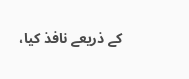کے ذریعے نافذ کیا،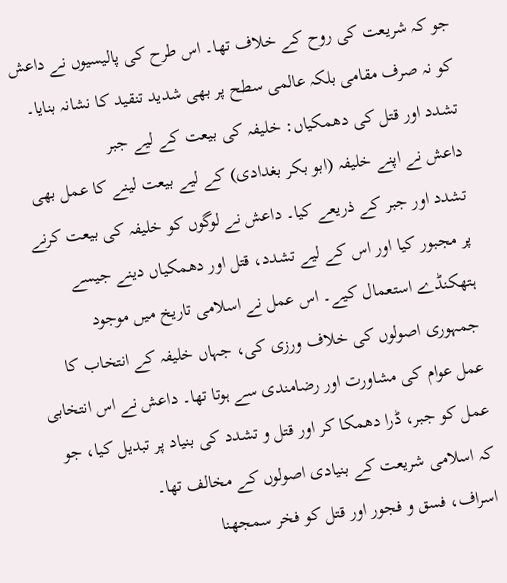جو کہ شریعت کی روح کے خلاف تھا۔ اس طرح کی پالیسیوں نے داعش کو نہ صرف مقامی بلکہ عالمی سطح پر بھی شدید تنقید کا نشانہ بنایا۔
تشدد اور قتل کی دھمکیاں: خلیفہ کی بیعت کے لیے جبر
داعش نے اپنے خلیفہ (ابو بکر بغدادی) کے لیے بیعت لینے کا عمل بھی تشدد اور جبر کے ذریعے کیا۔ داعش نے لوگوں کو خلیفہ کی بیعت کرنے پر مجبور کیا اور اس کے لیے تشدد، قتل اور دھمکیاں دینے جیسے ہتھکنڈے استعمال کیے۔ اس عمل نے اسلامی تاریخ میں موجود جمہوری اصولوں کی خلاف ورزی کی، جہاں خلیفہ کے انتخاب کا عمل عوام کی مشاورت اور رضامندی سے ہوتا تھا۔ داعش نے اس انتخابی عمل کو جبر، ڈرا دھمکا کر اور قتل و تشدد کی بنیاد پر تبدیل کیا، جو کہ اسلامی شریعت کے بنیادی اصولوں کے مخالف تھا۔
اسراف، فسق و فجور اور قتل کو فخر سمجھنا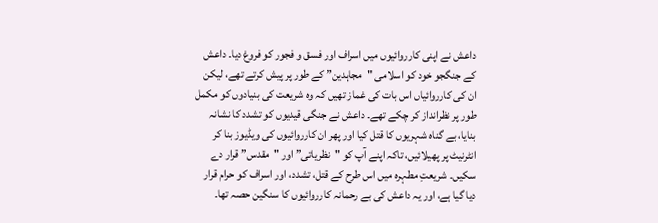داعش نے اپنی کارروائیوں میں اسراف اور فسق و فجور کو فروغ دیا۔ داعش کے جنگجو خود کو اسلامی "مجاہدین” کے طور پر پیش کرتے تھے، لیکن ان کی کارروائیاں اس بات کی غماز تھیں کہ وہ شریعت کی بنیادوں کو مکمل طور پر نظرانداز کر چکے تھے۔ داعش نے جنگی قیدیوں کو تشدد کا نشانہ بنایا، بے گناہ شہریوں کا قتل کیا اور پھر ان کارروائیوں کی ویڈیوز بنا کر انٹرنیٹ پر پھیلائیں، تاکہ اپنے آپ کو "نظریاتی” اور "مقدس” قرار دے سکیں۔ شریعتِ مطہرہ میں اس طرح کے قتل، تشدد، اور اسراف کو حرام قرار دیا گیا ہے، اور یہ داعش کی بے رحمانہ کارروائیوں کا سنگین حصہ تھا۔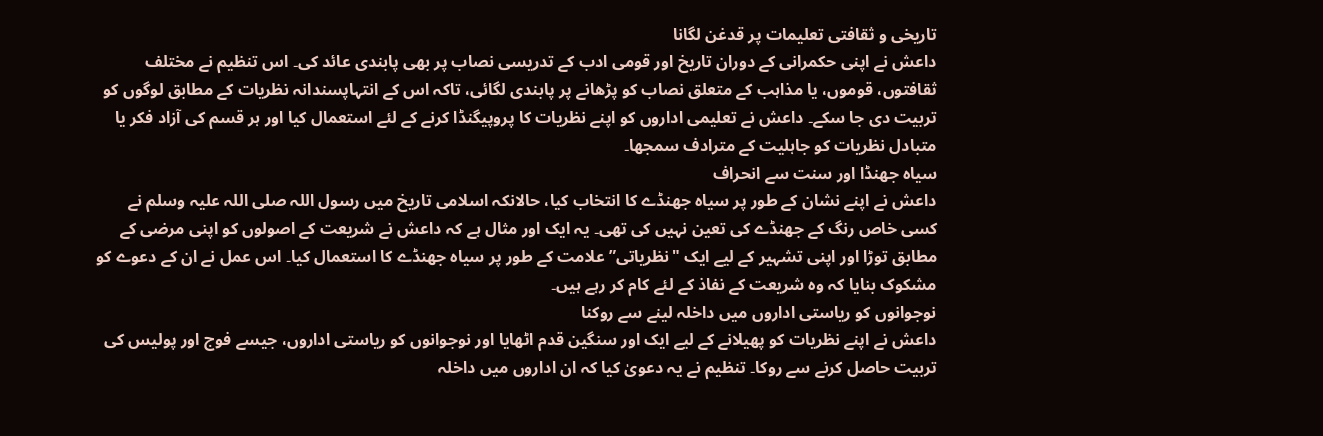تاریخی و ثقافتی تعلیمات پر قدغن لگانا
داعش نے اپنی حکمرانی کے دوران تاریخ اور قومی ادب کے تدریسی نصاب پر بھی پابندی عائد کی۔ اس تنظیم نے مختلف ثقافتوں، قوموں، یا مذاہب کے متعلق نصاب کو پڑھانے پر پابندی لگائی، تاکہ اس کے انتہاپسندانہ نظریات کے مطابق لوگوں کو تربیت دی جا سکے۔ داعش نے تعلیمی اداروں کو اپنے نظریات کا پروپیگنڈا کرنے کے لئے استعمال کیا اور ہر قسم کی آزاد فکر یا متبادل نظریات کو جاہلیت کے مترادف سمجھا۔
سیاہ جھنڈا اور سنت سے انحراف
داعش نے اپنے نشان کے طور پر سیاہ جھنڈے کا انتخاب کیا، حالانکہ اسلامی تاریخ میں رسول اللہ صلی اللہ علیہ وسلم نے کسی خاص رنگ کے جھنڈے کی تعین نہیں کی تھی۔ یہ ایک اور مثال ہے کہ داعش نے شریعت کے اصولوں کو اپنی مرضی کے مطابق توڑا اور اپنی تشہیر کے لیے ایک "نظریاتی” علامت کے طور پر سیاہ جھنڈے کا استعمال کیا۔ اس عمل نے ان کے دعوے کو مشکوک بنایا کہ وہ شریعت کے نفاذ کے لئے کام کر رہے ہیں۔
نوجوانوں کو ریاستی اداروں میں داخلہ لینے سے روکنا
داعش نے اپنے نظریات کو پھیلانے کے لیے ایک اور سنگین قدم اٹھایا اور نوجوانوں کو ریاستی اداروں، جیسے فوج اور پولیس کی تربیت حاصل کرنے سے روکا۔ تنظیم نے یہ دعویٰ کیا کہ ان اداروں میں داخلہ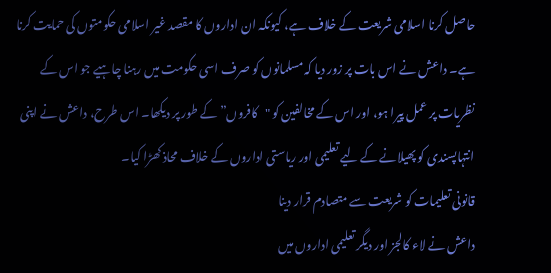حاصل کرنا اسلامی شریعت کے خلاف ہے، کیونکہ ان اداروں کا مقصد غیر اسلامی حکومتوں کی حمایت کرنا ہے۔ داعش نے اس بات پر زور دیا کہ مسلمانوں کو صرف اسی حکومت میں رہنا چاہیے جو اس کے نظریات پر عمل پیرا ہو، اور اس کے مخالفین کو "کافروں” کے طور پر دیکھا۔ اس طرح، داعش نے اپنی انتہاپسندی کو پھیلانے کے لیے تعلیمی اور ریاستی اداروں کے خلاف محاذ کھڑا کیا۔
قانونی تعلیمات کو شریعت سے متصادم قرار دینا
داعش نے لاء کالجز اور دیگر تعلیمی اداروں میں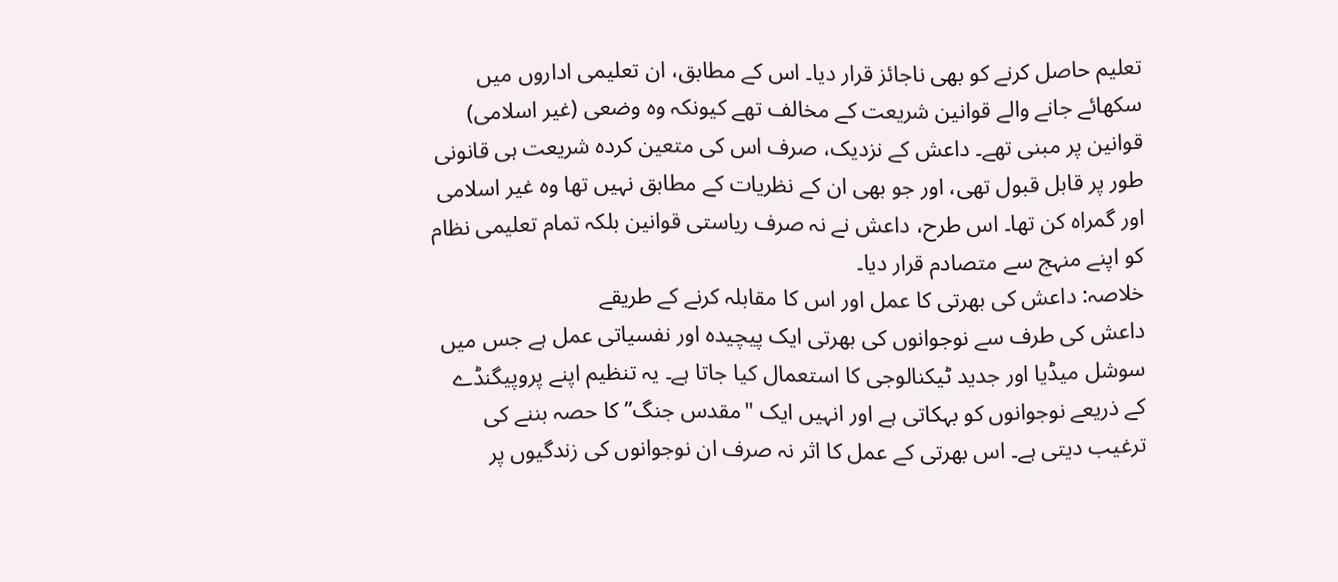تعلیم حاصل کرنے کو بھی ناجائز قرار دیا۔ اس کے مطابق، ان تعلیمی اداروں میں سکھائے جانے والے قوانین شریعت کے مخالف تھے کیونکہ وہ وضعی (غیر اسلامی) قوانین پر مبنی تھے۔ داعش کے نزدیک، صرف اس کی متعین کردہ شریعت ہی قانونی طور پر قابل قبول تھی، اور جو بھی ان کے نظریات کے مطابق نہیں تھا وہ غیر اسلامی اور گمراہ کن تھا۔ اس طرح، داعش نے نہ صرف ریاستی قوانین بلکہ تمام تعلیمی نظام کو اپنے منہج سے متصادم قرار دیا۔
خلاصہ: داعش کی بھرتی کا عمل اور اس کا مقابلہ کرنے کے طریقے
داعش کی طرف سے نوجوانوں کی بھرتی ایک پیچیدہ اور نفسیاتی عمل ہے جس میں سوشل میڈیا اور جدید ٹیکنالوجی کا استعمال کیا جاتا ہے۔ یہ تنظیم اپنے پروپیگنڈے کے ذریعے نوجوانوں کو بہکاتی ہے اور انہیں ایک "مقدس جنگ” کا حصہ بننے کی ترغیب دیتی ہے۔ اس بھرتی کے عمل کا اثر نہ صرف ان نوجوانوں کی زندگیوں پر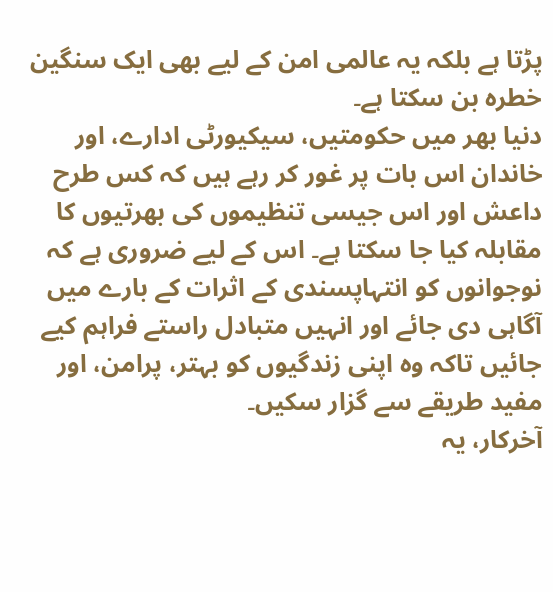پڑتا ہے بلکہ یہ عالمی امن کے لیے بھی ایک سنگین خطرہ بن سکتا ہے۔
دنیا بھر میں حکومتیں، سیکیورٹی ادارے، اور خاندان اس بات پر غور کر رہے ہیں کہ کس طرح داعش اور اس جیسی تنظیموں کی بھرتیوں کا مقابلہ کیا جا سکتا ہے۔ اس کے لیے ضروری ہے کہ نوجوانوں کو انتہاپسندی کے اثرات کے بارے میں آگاہی دی جائے اور انہیں متبادل راستے فراہم کیے جائیں تاکہ وہ اپنی زندگیوں کو بہتر، پرامن، اور مفید طریقے سے گزار سکیں۔
آخرکار، یہ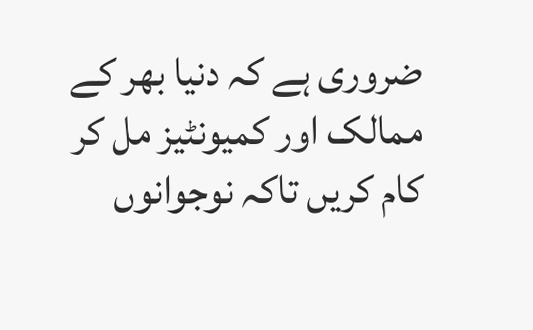ضروری ہے کہ دنیا بھر کے ممالک اور کمیونٹیز مل کر کام کریں تاکہ نوجوانوں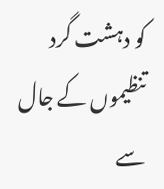کو دہشت گرد تنظیموں کے جال سے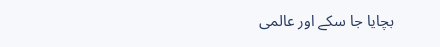بچایا جا سکے اور عالمی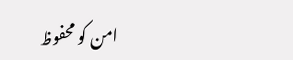امن کو محفوظ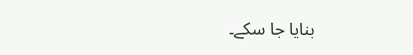بنایا جا سکے۔